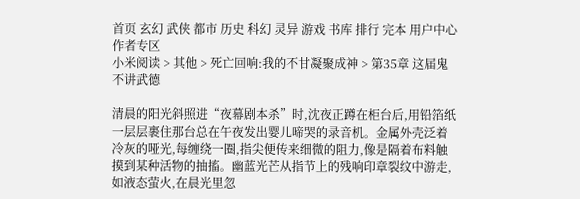首页 玄幻 武侠 都市 历史 科幻 灵异 游戏 书库 排行 完本 用户中心 作者专区
小米阅读 > 其他 > 死亡回响:我的不甘凝聚成神 > 第35章 这届鬼不讲武德

清晨的阳光斜照进“夜幕剧本杀”时,沈夜正蹲在柜台后,用铅箔纸一层层裹住那台总在午夜发出婴儿啼哭的录音机。金属外壳泛着冷灰的哑光,每缠绕一圈,指尖便传来细微的阻力,像是隔着布料触摸到某种活物的抽搐。幽蓝光芒从指节上的残响印章裂纹中游走,如液态萤火,在晨光里忽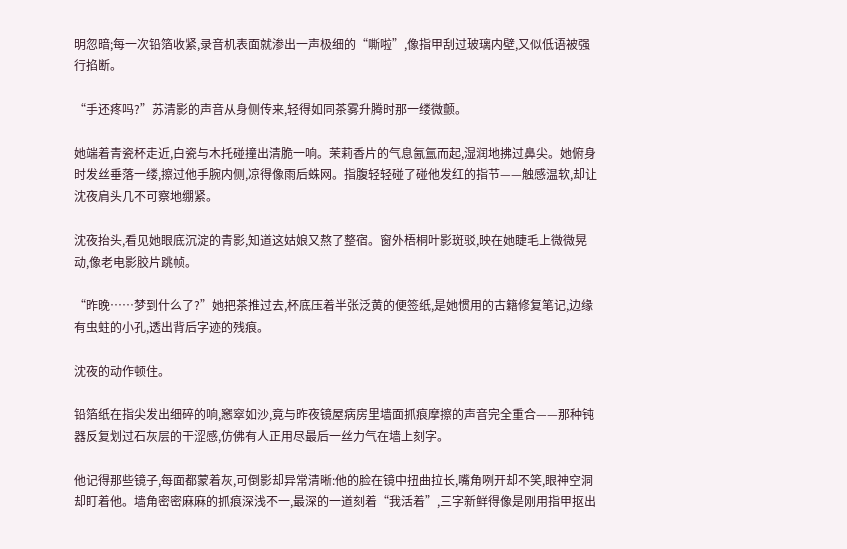明忽暗;每一次铅箔收紧,录音机表面就渗出一声极细的“嘶啦”,像指甲刮过玻璃内壁,又似低语被强行掐断。

“手还疼吗?”苏清影的声音从身侧传来,轻得如同茶雾升腾时那一缕微颤。

她端着青瓷杯走近,白瓷与木托碰撞出清脆一响。茉莉香片的气息氤氲而起,湿润地拂过鼻尖。她俯身时发丝垂落一缕,擦过他手腕内侧,凉得像雨后蛛网。指腹轻轻碰了碰他发红的指节——触感温软,却让沈夜肩头几不可察地绷紧。

沈夜抬头,看见她眼底沉淀的青影,知道这姑娘又熬了整宿。窗外梧桐叶影斑驳,映在她睫毛上微微晃动,像老电影胶片跳帧。

“昨晚……梦到什么了?”她把茶推过去,杯底压着半张泛黄的便签纸,是她惯用的古籍修复笔记,边缘有虫蛀的小孔,透出背后字迹的残痕。

沈夜的动作顿住。

铅箔纸在指尖发出细碎的响,窸窣如沙,竟与昨夜镜屋病房里墙面抓痕摩擦的声音完全重合——那种钝器反复划过石灰层的干涩感,仿佛有人正用尽最后一丝力气在墙上刻字。

他记得那些镜子,每面都蒙着灰,可倒影却异常清晰:他的脸在镜中扭曲拉长,嘴角咧开却不笑,眼神空洞却盯着他。墙角密密麻麻的抓痕深浅不一,最深的一道刻着“我活着”,三字新鲜得像是刚用指甲抠出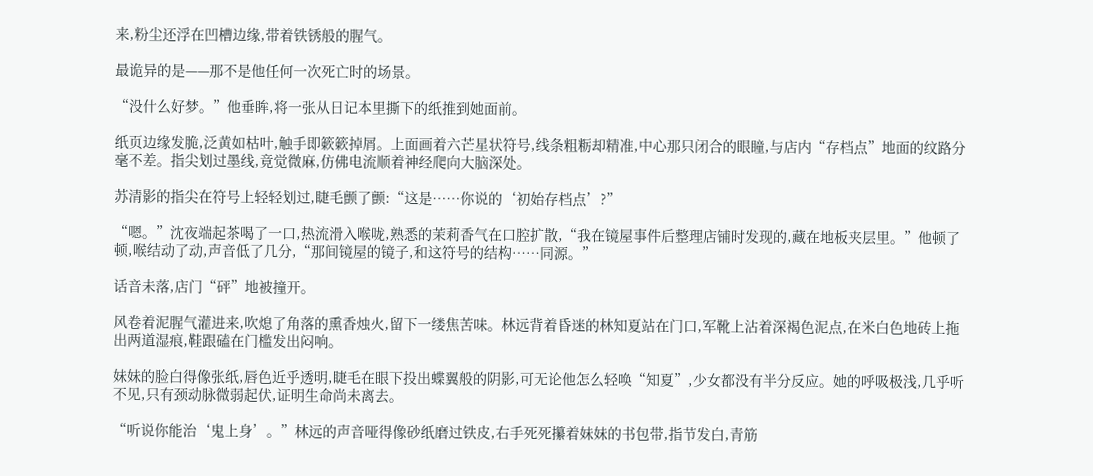来,粉尘还浮在凹槽边缘,带着铁锈般的腥气。

最诡异的是——那不是他任何一次死亡时的场景。

“没什么好梦。”他垂眸,将一张从日记本里撕下的纸推到她面前。

纸页边缘发脆,泛黄如枯叶,触手即簌簌掉屑。上面画着六芒星状符号,线条粗粝却精准,中心那只闭合的眼瞳,与店内“存档点”地面的纹路分毫不差。指尖划过墨线,竟觉微麻,仿佛电流顺着神经爬向大脑深处。

苏清影的指尖在符号上轻轻划过,睫毛颤了颤:“这是……你说的‘初始存档点’?”

“嗯。”沈夜端起茶喝了一口,热流滑入喉咙,熟悉的茉莉香气在口腔扩散,“我在镜屋事件后整理店铺时发现的,藏在地板夹层里。”他顿了顿,喉结动了动,声音低了几分,“那间镜屋的镜子,和这符号的结构……同源。”

话音未落,店门“砰”地被撞开。

风卷着泥腥气灌进来,吹熄了角落的熏香烛火,留下一缕焦苦味。林远背着昏迷的林知夏站在门口,军靴上沾着深褐色泥点,在米白色地砖上拖出两道湿痕,鞋跟磕在门槛发出闷响。

妹妹的脸白得像张纸,唇色近乎透明,睫毛在眼下投出蝶翼般的阴影,可无论他怎么轻唤“知夏”,少女都没有半分反应。她的呼吸极浅,几乎听不见,只有颈动脉微弱起伏,证明生命尚未离去。

“听说你能治‘鬼上身’。”林远的声音哑得像砂纸磨过铁皮,右手死死攥着妹妹的书包带,指节发白,青筋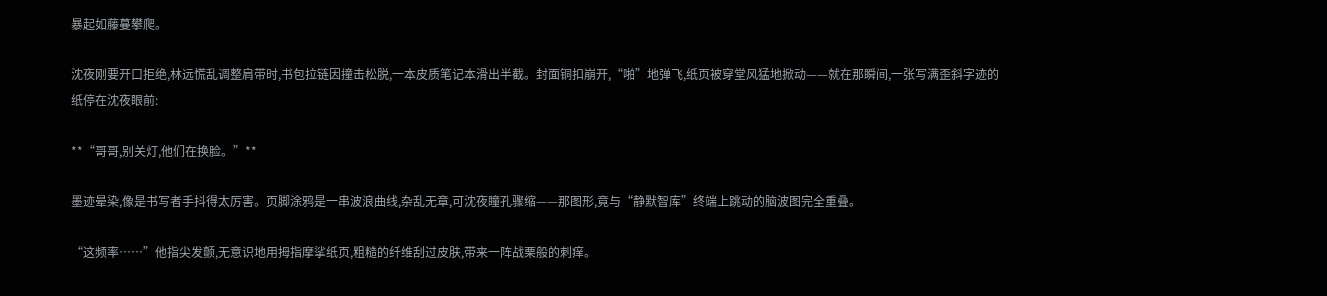暴起如藤蔓攀爬。

沈夜刚要开口拒绝,林远慌乱调整肩带时,书包拉链因撞击松脱,一本皮质笔记本滑出半截。封面铜扣崩开,“啪”地弹飞,纸页被穿堂风猛地掀动——就在那瞬间,一张写满歪斜字迹的纸停在沈夜眼前:

**“哥哥,别关灯,他们在换脸。”**

墨迹晕染,像是书写者手抖得太厉害。页脚涂鸦是一串波浪曲线,杂乱无章,可沈夜瞳孔骤缩——那图形,竟与“静默智库”终端上跳动的脑波图完全重叠。

“这频率……”他指尖发颤,无意识地用拇指摩挲纸页,粗糙的纤维刮过皮肤,带来一阵战栗般的刺痒。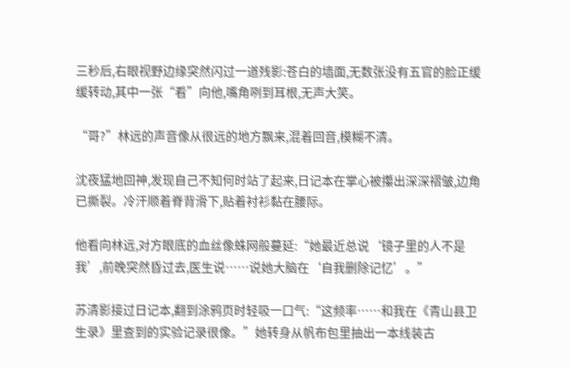三秒后,右眼视野边缘突然闪过一道残影:苍白的墙面,无数张没有五官的脸正缓缓转动,其中一张“看”向他,嘴角咧到耳根,无声大笑。

“哥?”林远的声音像从很远的地方飘来,混着回音,模糊不清。

沈夜猛地回神,发现自己不知何时站了起来,日记本在掌心被攥出深深褶皱,边角已撕裂。冷汗顺着脊背滑下,贴着衬衫黏在腰际。

他看向林远,对方眼底的血丝像蛛网般蔓延:“她最近总说‘镜子里的人不是我’,前晚突然昏过去,医生说……说她大脑在‘自我删除记忆’。”

苏清影接过日记本,翻到涂鸦页时轻吸一口气:“这频率……和我在《青山县卫生录》里查到的实验记录很像。”她转身从帆布包里抽出一本线装古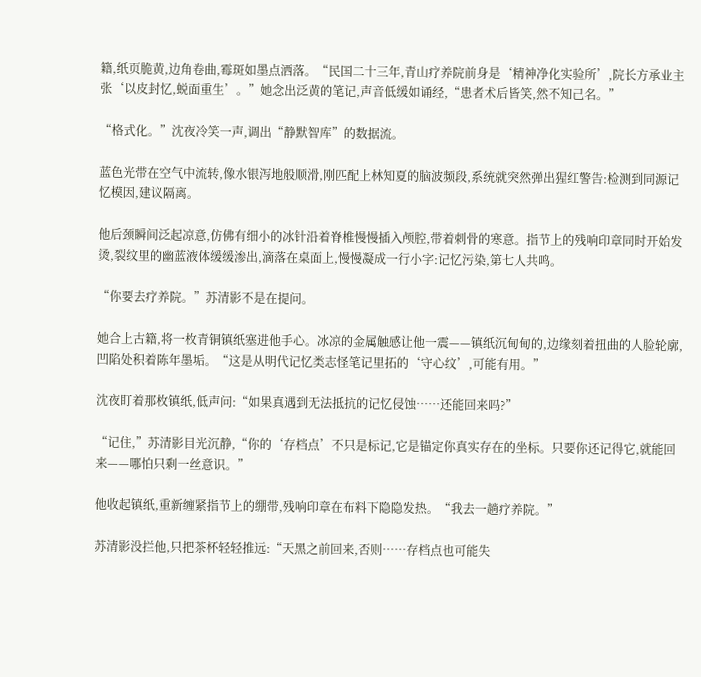籍,纸页脆黄,边角卷曲,霉斑如墨点洒落。“民国二十三年,青山疗养院前身是‘精神净化实验所’,院长方承业主张‘以皮封忆,蜕面重生’。”她念出泛黄的笔记,声音低缓如诵经,“患者术后皆笑,然不知己名。”

“格式化。”沈夜冷笑一声,调出“静默智库”的数据流。

蓝色光带在空气中流转,像水银泻地般顺滑,刚匹配上林知夏的脑波频段,系统就突然弹出猩红警告:检测到同源记忆模因,建议隔离。

他后颈瞬间泛起凉意,仿佛有细小的冰针沿着脊椎慢慢插入颅腔,带着刺骨的寒意。指节上的残响印章同时开始发烫,裂纹里的幽蓝液体缓缓渗出,滴落在桌面上,慢慢凝成一行小字:记忆污染,第七人共鸣。

“你要去疗养院。”苏清影不是在提问。

她合上古籍,将一枚青铜镇纸塞进他手心。冰凉的金属触感让他一震——镇纸沉甸甸的,边缘刻着扭曲的人脸轮廓,凹陷处积着陈年墨垢。“这是从明代记忆类志怪笔记里拓的‘守心纹’,可能有用。”

沈夜盯着那枚镇纸,低声问:“如果真遇到无法抵抗的记忆侵蚀……还能回来吗?”

“记住,”苏清影目光沉静,“你的‘存档点’不只是标记,它是锚定你真实存在的坐标。只要你还记得它,就能回来——哪怕只剩一丝意识。”

他收起镇纸,重新缠紧指节上的绷带,残响印章在布料下隐隐发热。“我去一趟疗养院。”

苏清影没拦他,只把茶杯轻轻推远:“天黑之前回来,否则……存档点也可能失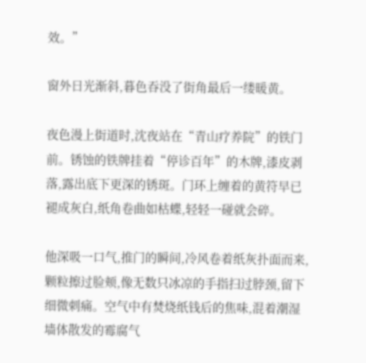效。”

窗外日光渐斜,暮色吞没了街角最后一缕暖黄。

夜色漫上街道时,沈夜站在“青山疗养院”的铁门前。锈蚀的铁牌挂着“停诊百年”的木牌,漆皮剥落,露出底下更深的锈斑。门环上缠着的黄符早已褪成灰白,纸角卷曲如枯蝶,轻轻一碰就会碎。

他深吸一口气,推门的瞬间,冷风卷着纸灰扑面而来,颗粒擦过脸颊,像无数只冰凉的手指扫过脖颈,留下细微刺痛。空气中有焚烧纸钱后的焦味,混着潮湿墙体散发的霉腐气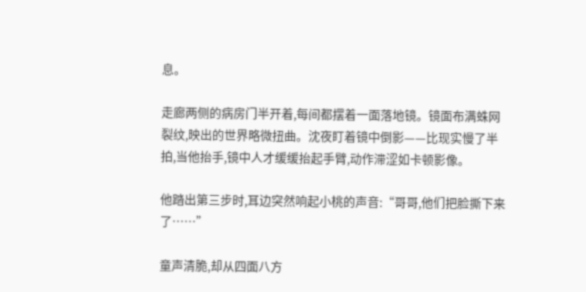息。

走廊两侧的病房门半开着,每间都摆着一面落地镜。镜面布满蛛网裂纹,映出的世界略微扭曲。沈夜盯着镜中倒影——比现实慢了半拍,当他抬手,镜中人才缓缓抬起手臂,动作滞涩如卡顿影像。

他踏出第三步时,耳边突然响起小桃的声音:“哥哥,他们把脸撕下来了……”

童声清脆,却从四面八方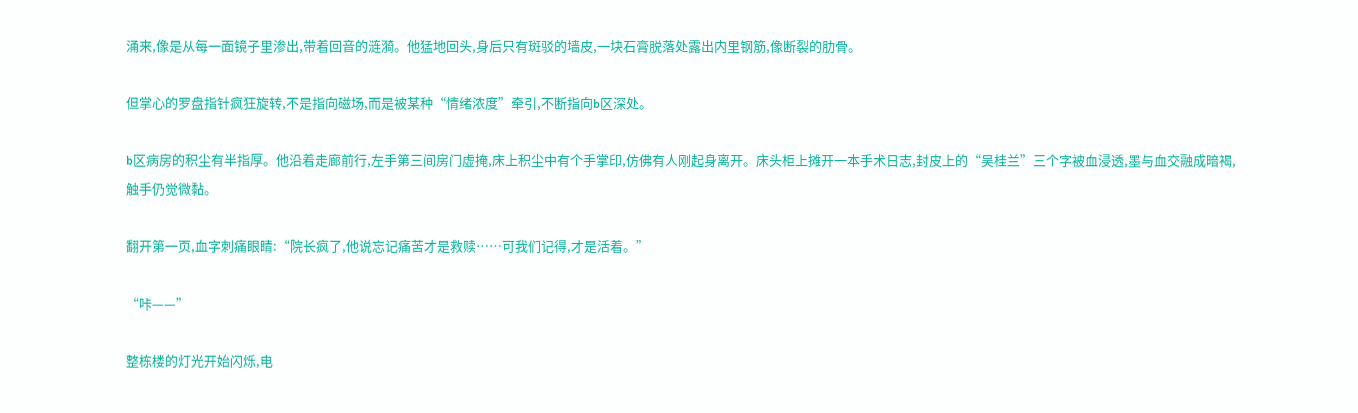涌来,像是从每一面镜子里渗出,带着回音的涟漪。他猛地回头,身后只有斑驳的墙皮,一块石膏脱落处露出内里钢筋,像断裂的肋骨。

但掌心的罗盘指针疯狂旋转,不是指向磁场,而是被某种“情绪浓度”牵引,不断指向b区深处。

b区病房的积尘有半指厚。他沿着走廊前行,左手第三间房门虚掩,床上积尘中有个手掌印,仿佛有人刚起身离开。床头柜上摊开一本手术日志,封皮上的“吴桂兰”三个字被血浸透,墨与血交融成暗褐,触手仍觉微黏。

翻开第一页,血字刺痛眼睛:“院长疯了,他说忘记痛苦才是救赎……可我们记得,才是活着。”

“咔——”

整栋楼的灯光开始闪烁,电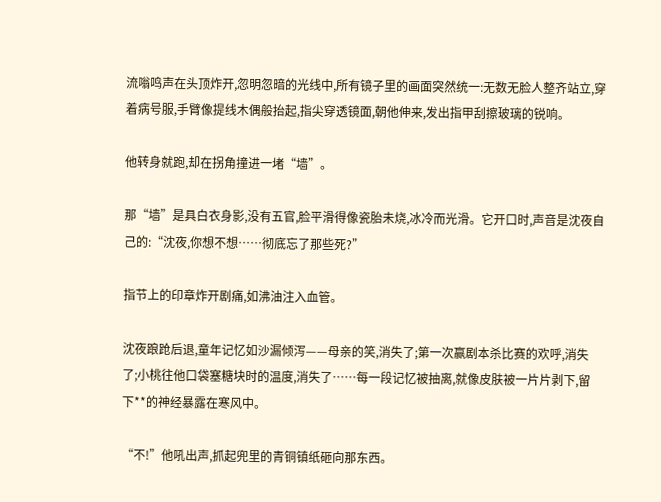流嗡鸣声在头顶炸开,忽明忽暗的光线中,所有镜子里的画面突然统一:无数无脸人整齐站立,穿着病号服,手臂像提线木偶般抬起,指尖穿透镜面,朝他伸来,发出指甲刮擦玻璃的锐响。

他转身就跑,却在拐角撞进一堵“墙”。

那“墙”是具白衣身影,没有五官,脸平滑得像瓷胎未烧,冰冷而光滑。它开口时,声音是沈夜自己的:“沈夜,你想不想……彻底忘了那些死?”

指节上的印章炸开剧痛,如沸油注入血管。

沈夜踉跄后退,童年记忆如沙漏倾泻——母亲的笑,消失了;第一次赢剧本杀比赛的欢呼,消失了;小桃往他口袋塞糖块时的温度,消失了……每一段记忆被抽离,就像皮肤被一片片剥下,留下**的神经暴露在寒风中。

“不!”他吼出声,抓起兜里的青铜镇纸砸向那东西。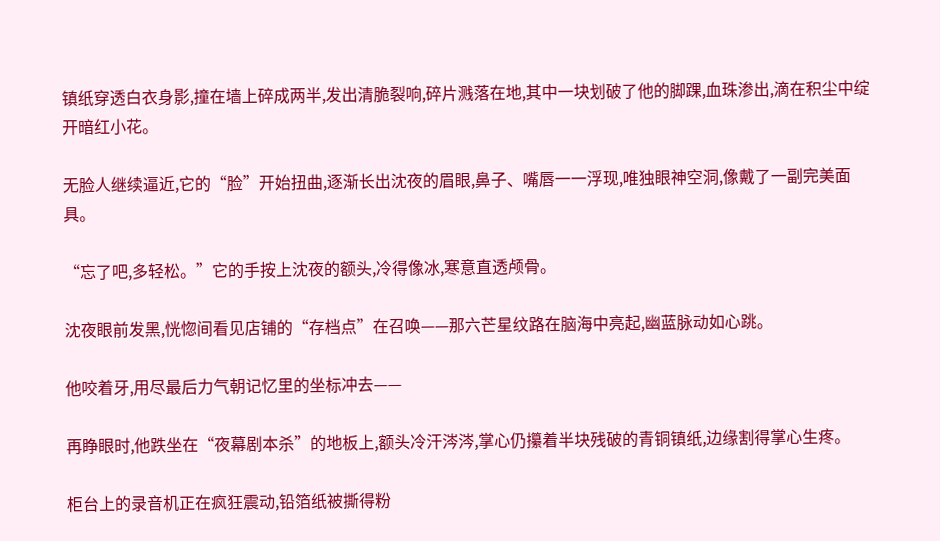镇纸穿透白衣身影,撞在墙上碎成两半,发出清脆裂响,碎片溅落在地,其中一块划破了他的脚踝,血珠渗出,滴在积尘中绽开暗红小花。

无脸人继续逼近,它的“脸”开始扭曲,逐渐长出沈夜的眉眼,鼻子、嘴唇一一浮现,唯独眼神空洞,像戴了一副完美面具。

“忘了吧,多轻松。”它的手按上沈夜的额头,冷得像冰,寒意直透颅骨。

沈夜眼前发黑,恍惚间看见店铺的“存档点”在召唤——那六芒星纹路在脑海中亮起,幽蓝脉动如心跳。

他咬着牙,用尽最后力气朝记忆里的坐标冲去——

再睁眼时,他跌坐在“夜幕剧本杀”的地板上,额头冷汗涔涔,掌心仍攥着半块残破的青铜镇纸,边缘割得掌心生疼。

柜台上的录音机正在疯狂震动,铅箔纸被撕得粉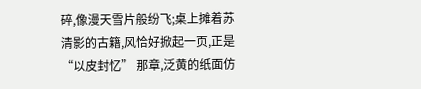碎,像漫天雪片般纷飞;桌上摊着苏清影的古籍,风恰好掀起一页,正是 “以皮封忆” 那章,泛黄的纸面仿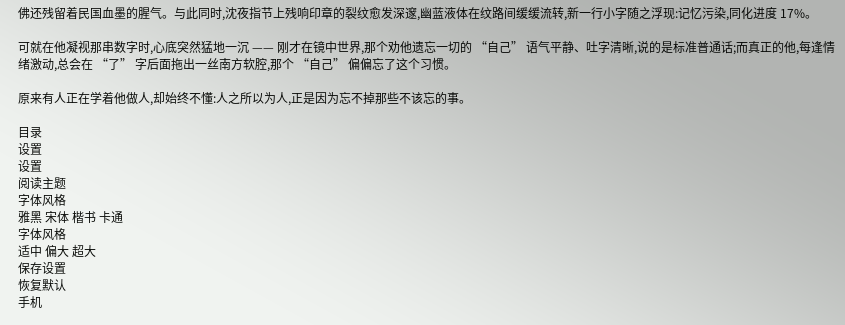佛还残留着民国血墨的腥气。与此同时,沈夜指节上残响印章的裂纹愈发深邃,幽蓝液体在纹路间缓缓流转,新一行小字随之浮现:记忆污染,同化进度 17%。

可就在他凝视那串数字时,心底突然猛地一沉 —— 刚才在镜中世界,那个劝他遗忘一切的 “自己” 语气平静、吐字清晰,说的是标准普通话;而真正的他,每逢情绪激动,总会在 “了” 字后面拖出一丝南方软腔,那个 “自己” 偏偏忘了这个习惯。

原来有人正在学着他做人,却始终不懂:人之所以为人,正是因为忘不掉那些不该忘的事。

目录
设置
设置
阅读主题
字体风格
雅黑 宋体 楷书 卡通
字体风格
适中 偏大 超大
保存设置
恢复默认
手机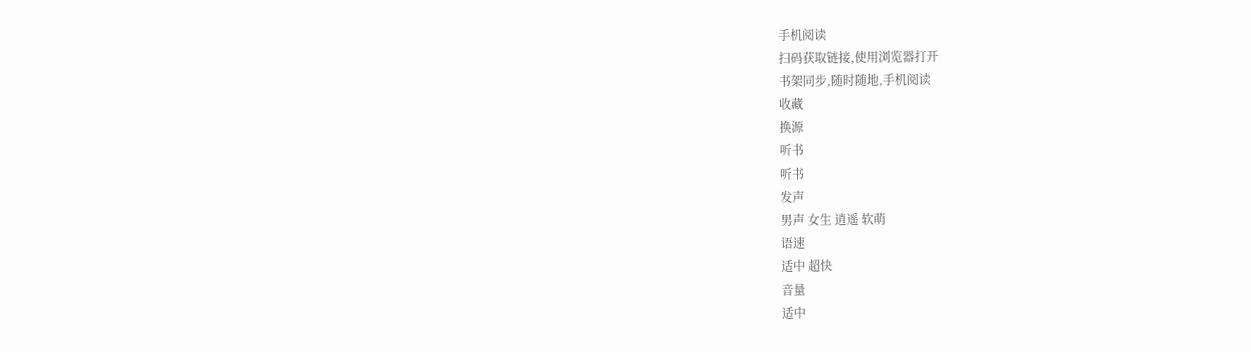手机阅读
扫码获取链接,使用浏览器打开
书架同步,随时随地,手机阅读
收藏
换源
听书
听书
发声
男声 女生 逍遥 软萌
语速
适中 超快
音量
适中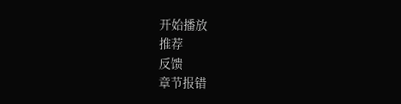开始播放
推荐
反馈
章节报错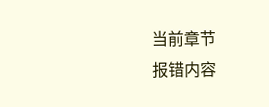当前章节
报错内容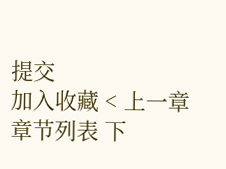提交
加入收藏 < 上一章 章节列表 下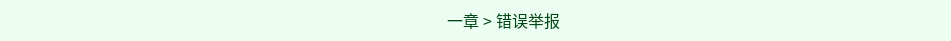一章 > 错误举报